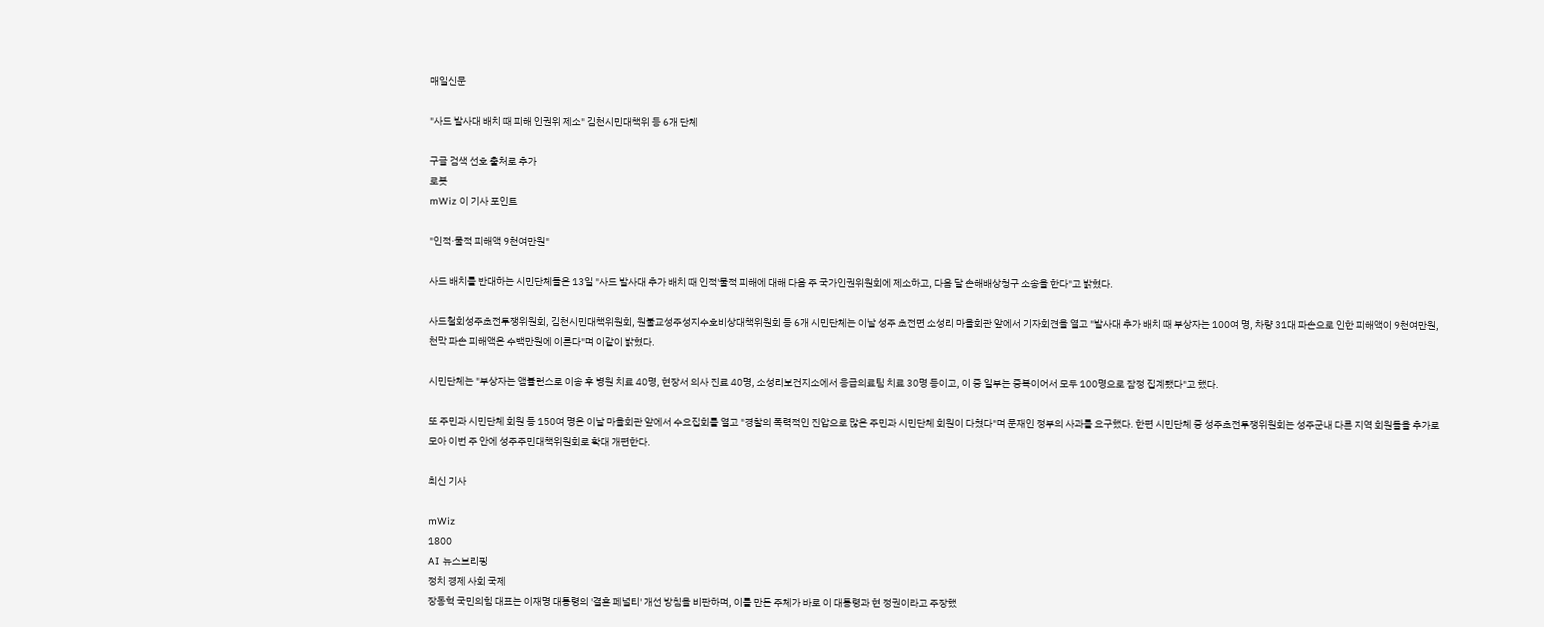매일신문

"사드 발사대 배치 때 피해 인권위 제소" 김천시민대책위 등 6개 단체

구글 검색 선호 출처로 추가
로봇
mWiz 이 기사 포인트

"인적·물적 피해액 9천여만원"

사드 배치를 반대하는 시민단체들은 13일 "사드 발사대 추가 배치 때 인적'물적 피해에 대해 다음 주 국가인권위원회에 제소하고, 다음 달 손해배상청구 소송을 한다"고 밝혔다.

사드철회성주초전투쟁위원회, 김천시민대책위원회, 원불교성주성지수호비상대책위원회 등 6개 시민단체는 이날 성주 초전면 소성리 마을회관 앞에서 기자회견을 열고 "발사대 추가 배치 때 부상자는 100여 명, 차량 31대 파손으로 인한 피해액이 9천여만원, 천막 파손 피해액은 수백만원에 이른다"며 이같이 밝혔다.

시민단체는 "부상자는 앰뷸런스로 이송 후 병원 치료 40명, 현장서 의사 진료 40명, 소성리보건지소에서 응급의료팀 치료 30명 등이고, 이 중 일부는 중복이어서 모두 100명으로 잠정 집계됐다"고 했다.

또 주민과 시민단체 회원 등 150여 명은 이날 마을회관 앞에서 수요집회를 열고 "경찰의 폭력적인 진압으로 많은 주민과 시민단체 회원이 다쳤다"며 문재인 정부의 사과를 요구했다. 한편 시민단체 중 성주초전투쟁위원회는 성주군내 다른 지역 회원들을 추가로 모아 이번 주 안에 성주주민대책위원회로 확대 개편한다.

최신 기사

mWiz
1800
AI 뉴스브리핑
정치 경제 사회 국제
장동혁 국민의힘 대표는 이재명 대통령의 '결혼 페널티' 개선 방침을 비판하며, 이를 만든 주체가 바로 이 대통령과 현 정권이라고 주장했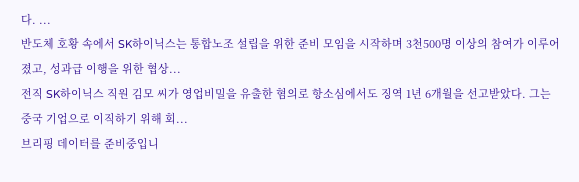다. ...
반도체 호황 속에서 SK하이닉스는 통합노조 설립을 위한 준비 모임을 시작하며 3천500명 이상의 참여가 이루어졌고, 성과급 이행을 위한 협상...
전직 SK하이닉스 직원 김모 씨가 영업비밀을 유출한 혐의로 항소심에서도 징역 1년 6개월을 선고받았다. 그는 중국 기업으로 이직하기 위해 회...
브리핑 데이터를 준비중입니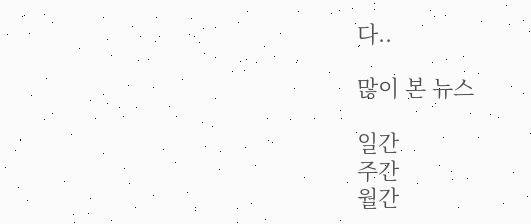다..

많이 본 뉴스

일간
주간
월간